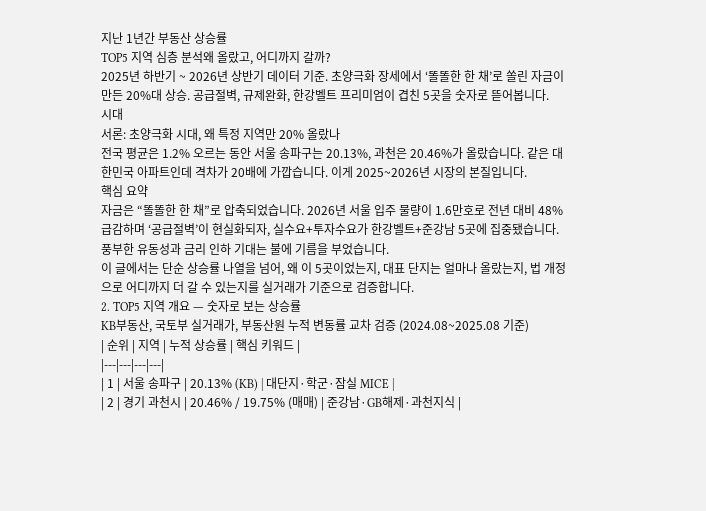지난 1년간 부동산 상승률
TOP5 지역 심층 분석왜 올랐고, 어디까지 갈까?
2025년 하반기 ~ 2026년 상반기 데이터 기준. 초양극화 장세에서 ‘똘똘한 한 채’로 쏠린 자금이 만든 20%대 상승. 공급절벽, 규제완화, 한강벨트 프리미엄이 겹친 5곳을 숫자로 뜯어봅니다.
시대
서론: 초양극화 시대, 왜 특정 지역만 20% 올랐나
전국 평균은 1.2% 오르는 동안 서울 송파구는 20.13%, 과천은 20.46%가 올랐습니다. 같은 대한민국 아파트인데 격차가 20배에 가깝습니다. 이게 2025~2026년 시장의 본질입니다.
핵심 요약
자금은 “똘똘한 한 채”로 압축되었습니다. 2026년 서울 입주 물량이 1.6만호로 전년 대비 48% 급감하며 ‘공급절벽’이 현실화되자, 실수요+투자수요가 한강벨트+준강남 5곳에 집중됐습니다. 풍부한 유동성과 금리 인하 기대는 불에 기름을 부었습니다.
이 글에서는 단순 상승률 나열을 넘어, 왜 이 5곳이었는지, 대표 단지는 얼마나 올랐는지, 법 개정으로 어디까지 더 갈 수 있는지를 실거래가 기준으로 검증합니다.
2. TOP5 지역 개요 — 숫자로 보는 상승률
KB부동산, 국토부 실거래가, 부동산원 누적 변동률 교차 검증 (2024.08~2025.08 기준)
| 순위 | 지역 | 누적 상승률 | 핵심 키워드 |
|---|---|---|---|
| 1 | 서울 송파구 | 20.13% (KB) | 대단지·학군·잠실 MICE |
| 2 | 경기 과천시 | 20.46% / 19.75% (매매) | 준강남·GB해제·과천지식 |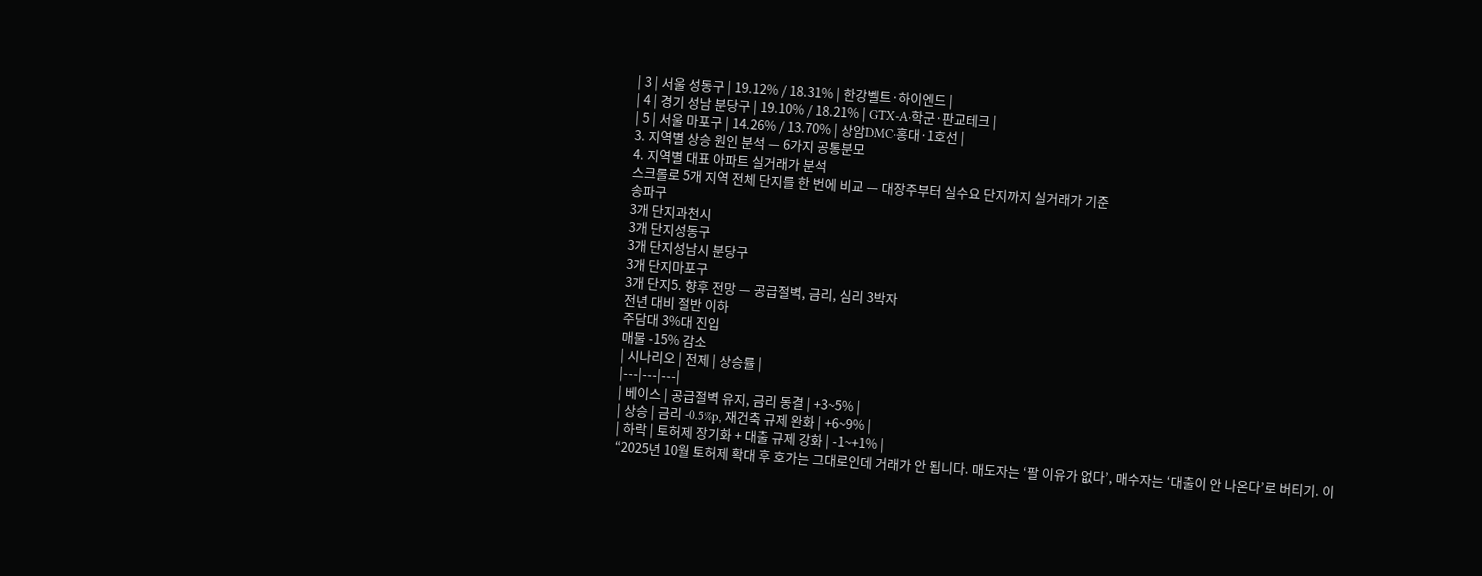| 3 | 서울 성동구 | 19.12% / 18.31% | 한강벨트·하이엔드 |
| 4 | 경기 성남 분당구 | 19.10% / 18.21% | GTX-A·학군·판교테크 |
| 5 | 서울 마포구 | 14.26% / 13.70% | 상암DMC·홍대·1호선 |
3. 지역별 상승 원인 분석 — 6가지 공통분모
4. 지역별 대표 아파트 실거래가 분석
스크롤로 5개 지역 전체 단지를 한 번에 비교 — 대장주부터 실수요 단지까지 실거래가 기준
송파구
3개 단지과천시
3개 단지성동구
3개 단지성남시 분당구
3개 단지마포구
3개 단지5. 향후 전망 — 공급절벽, 금리, 심리 3박자
전년 대비 절반 이하
주담대 3%대 진입
매물 -15% 감소
| 시나리오 | 전제 | 상승률 |
|---|---|---|
| 베이스 | 공급절벽 유지, 금리 동결 | +3~5% |
| 상승 | 금리 -0.5%p, 재건축 규제 완화 | +6~9% |
| 하락 | 토허제 장기화 + 대출 규제 강화 | -1~+1% |
“2025년 10월 토허제 확대 후 호가는 그대로인데 거래가 안 됩니다. 매도자는 ‘팔 이유가 없다’, 매수자는 ‘대출이 안 나온다’로 버티기. 이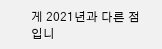게 2021년과 다른 점입니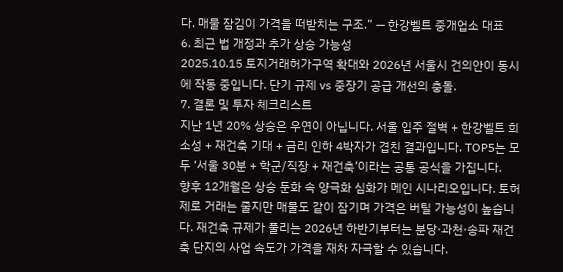다. 매물 잠김이 가격을 떠받치는 구조.” — 한강벨트 중개업소 대표
6. 최근 법 개정과 추가 상승 가능성
2025.10.15 토지거래허가구역 확대와 2026년 서울시 건의안이 동시에 작동 중입니다. 단기 규제 vs 중장기 공급 개선의 충돌.
7. 결론 및 투자 체크리스트
지난 1년 20% 상승은 우연이 아닙니다. 서울 입주 절벽 + 한강벨트 희소성 + 재건축 기대 + 금리 인하 4박자가 겹친 결과입니다. TOP5는 모두 ‘서울 30분 + 학군/직장 + 재건축’이라는 공통 공식을 가집니다.
향후 12개월은 상승 둔화 속 양극화 심화가 메인 시나리오입니다. 토허제로 거래는 줄지만 매물도 같이 잠기며 가격은 버틸 가능성이 높습니다. 재건축 규제가 풀리는 2026년 하반기부터는 분당·과천·송파 재건축 단지의 사업 속도가 가격을 재차 자극할 수 있습니다.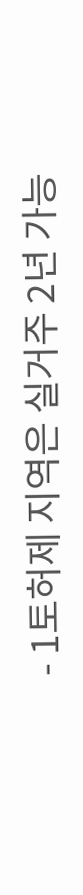- 1토허제 지역은 실거주 2년 가능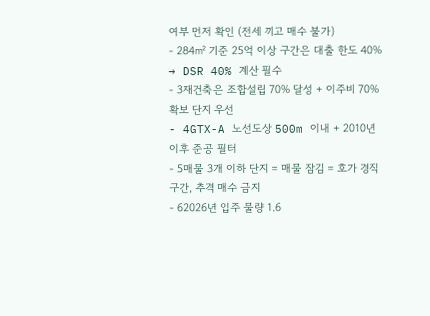여부 먼저 확인 (전세 끼고 매수 불가)
- 284㎡ 기준 25억 이상 구간은 대출 한도 40% → DSR 40% 계산 필수
- 3재건축은 조합설립 70% 달성 + 이주비 70% 확보 단지 우선
- 4GTX-A 노선도상 500m 이내 + 2010년 이후 준공 필터
- 5매물 3개 이하 단지 = 매물 잠김 = 호가 경직 구간, 추격 매수 금지
- 62026년 입주 물량 1.6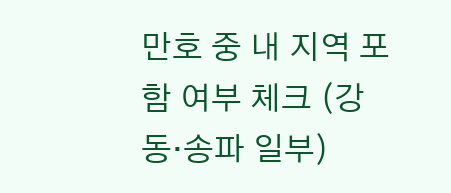만호 중 내 지역 포함 여부 체크 (강동·송파 일부)